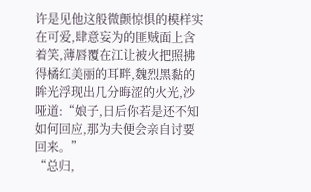许是见他这般微颤惊惧的模样实在可爱,肆意妄为的匪贼面上含着笑,薄唇覆在江让被火把照拂得橘红美丽的耳畔,魏烈黑黏的眸光浮现出几分晦涩的火光,沙哑道:“娘子,日后你若是还不知如何回应,那为夫便会亲自讨要回来。”
“总归,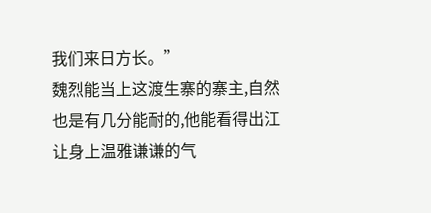我们来日方长。”
魏烈能当上这渡生寨的寨主,自然也是有几分能耐的,他能看得出江让身上温雅谦谦的气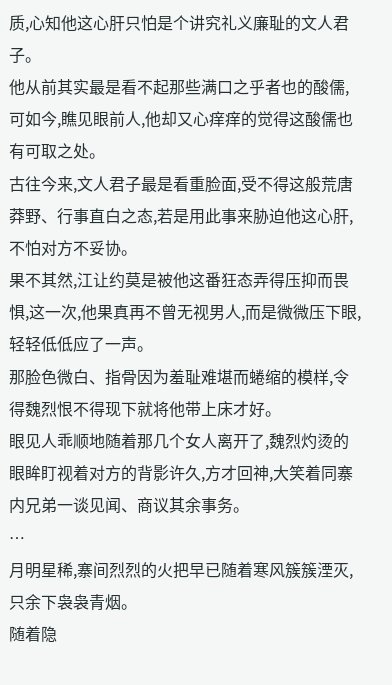质,心知他这心肝只怕是个讲究礼义廉耻的文人君子。
他从前其实最是看不起那些满口之乎者也的酸儒,可如今,瞧见眼前人,他却又心痒痒的觉得这酸儒也有可取之处。
古往今来,文人君子最是看重脸面,受不得这般荒唐莽野、行事直白之态,若是用此事来胁迫他这心肝,不怕对方不妥协。
果不其然,江让约莫是被他这番狂态弄得压抑而畏惧,这一次,他果真再不曾无视男人,而是微微压下眼,轻轻低低应了一声。
那脸色微白、指骨因为羞耻难堪而蜷缩的模样,令得魏烈恨不得现下就将他带上床才好。
眼见人乖顺地随着那几个女人离开了,魏烈灼烫的眼眸盯视着对方的背影许久,方才回神,大笑着同寨内兄弟一谈见闻、商议其余事务。
…
月明星稀,寨间烈烈的火把早已随着寒风簇簇湮灭,只余下袅袅青烟。
随着隐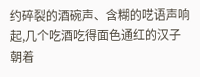约碎裂的酒碗声、含糊的呓语声响起,几个吃酒吃得面色通红的汉子朝着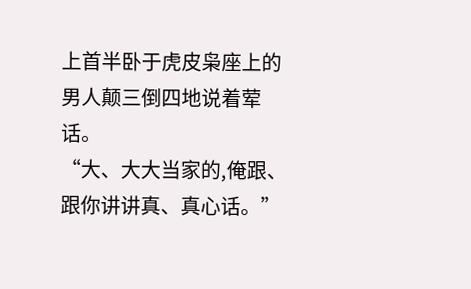上首半卧于虎皮枭座上的男人颠三倒四地说着荤话。
“大、大大当家的,俺跟、跟你讲讲真、真心话。”